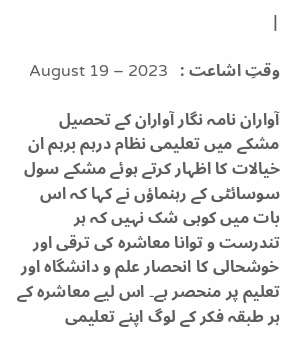|

وقتِ اشاعت :   August 19 – 2023

آواران نامہ نگار آواران کے تحصیل مشکے میں تعلیمی نظام درہم برہم ان خیالات کا اظہار کرتے ہوئے مشکے سول سوسائٹی کے رہنماؤں نے کہا کہ اس بات میں کوہی شک نہیں کہ ہر تندرست و توانا معاشرہ کی ترقی اور خوشحالی کا انحصار علم و دانشگاہ اور تعلیم پر منحصر ہے۔ اس لیے معاشرہ کے ہر طبقہ فکر کے لوگ اپنے تعلیمی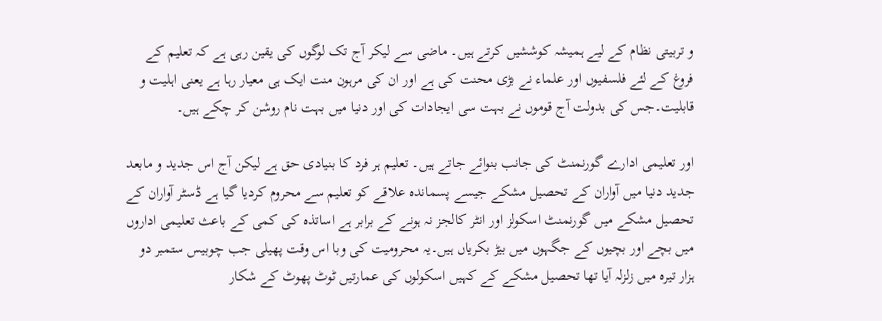و تربیتی نظام کے لیے ہمیشہ کوششیں کرتے ہیں۔ ماضی سے لیکر آج تک لوگوں کی یقین رہی ہے کہ تعلیم کے فروغ کے لئے فلسفیوں اور علماء نے بڑی محنت کی ہے اور ان کی مرہون منت ایک ہی معیار رہا ہے یعنی اہلیت و قابلیت۔جس کی بدولت آج قوموں نے بہت سی ایجادات کی اور دنیا میں بہت نام روشن کر چکے ہیں۔

اور تعلیمی ادارے گورنمنٹ کی جانب بنوائے جاتے ہیں۔ تعلیم ہر فرد کا بنیادی حق ہے لیکن آج اس جدید و مابعد جدید دنیا میں آواران کے تحصیل مشکے جیسے پسماندہ علاقے کو تعلیم سے محروم کردیا گیا ہے ڈسٹر آواران کے تحصیل مشکے میں گورنمنٹ اسکولز اور انٹر کالجز نہ ہونے کے برابر ہے اساتذہ کی کمی کے باعث تعلیمی اداروں میں بچے اور بچیوں کے جگہوں میں بیڑ بکریاں ہیں۔یہ محرومیت کی وبا اس وقت پھیلی جب چوبیس ستمبر دو ہزار تیرہ میں زلزلہ آیا تھا تحصیل مشکے کے کہیں اسکولوں کی عمارتیں ٹوٹ پھوٹ کے شکار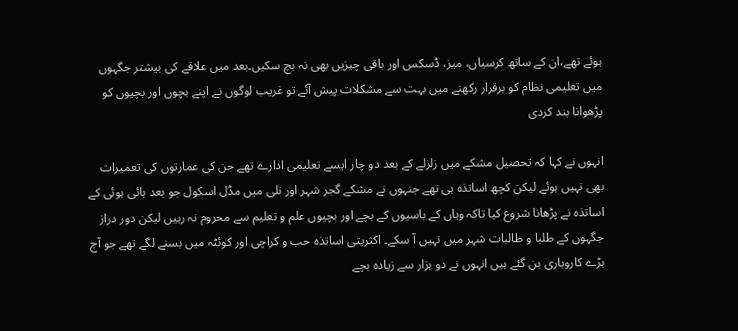ہوئے تھے،ان کے ساتھ کرسیاں، میز، ڈسکس اور باقی چیزیں بھی نہ بچ سکیں۔بعد میں علاقے کی بیشتر جگہوں میں تعلیمی نظام کو برقرار رکھنے میں بہت سے مشکلات پیش آئے تو غریب لوگوں نے اپنے بچوں اور بچیوں کو پڑھوانا بند کردی

انہوں نے کہا کہ تحصیل مشکے میں زلزلے کے بعد دو چار ایسے تعلیمی ادارے تھے جن کی عمارتوں کی تعمیرات بھی نہیں ہوئے لیکن کچھ اساتذہ ہی تھے جنہوں نے مشکے گجر شہر اور نلی میں مڈل اسکول جو بعد ہائی ہوئی کے اساتذہ نے پڑھانا شروع کیا تاکہ وہاں کے باسیوں کے بچے اور بچیوں علم و تعلیم سے محروم نہ رہیں لیکن دور دراز جگہوں کے طلبا و طالبات شہر میں نہیں آ سکے۔ اکثریتی اساتذہ حب و کراچی اور کوئٹہ میں بسنے لگے تھے جو آج بڑے کاروباری بن گئے ہیں انہوں نے دو ہزار سے زیادہ بچے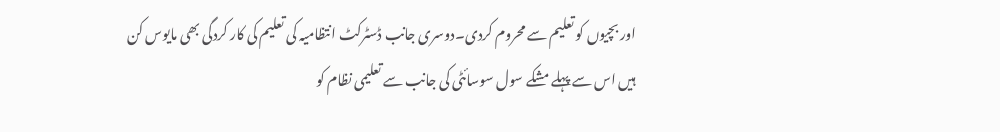اور بچیوں کو تعلیم سے محروم کردی۔دوسری جانب ڈسٹرکٹ انتظامیہ کی تعلیم کی کار کردگی بھی مایوس کن ہیں اس سے پہلے مشکے سول سوسائٹی کی جانب سے تعلیمی نظام کو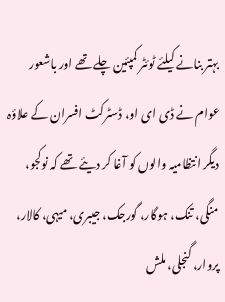بہتر بنانے کیلئے ٹوئٹر کمپئین چلے تھے اور باشعور عوام نے ڈی ای او، ڈسٹرکٹ افسران کے علاؤہ دیگر انتظامیہ والوں کو آغا کر دیئے تھے کہ نوکجو، منگی، تنک، ہوگار، گورجک، جیبری، میہی، کالار، پروار، گنجلی، ملش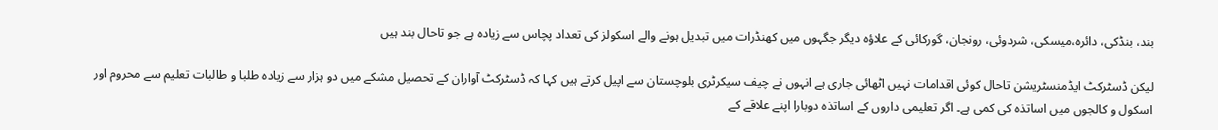بند، بنڈکی، دائرہ،میسکی، شردوئی، رونجان، گورکائی کے علاؤہ دیگر جگہوں میں کھنڈرات میں تبدیل ہونے والے اسکولز کی تعداد پچاس سے زیادہ ہے جو تاحال بند ہیں

لیکن ڈسٹرکٹ ایڈمنسٹریشن تاحال کوئی اقدامات نہیں اٹھائی جاری ہے انہوں نے چیف سیکرٹری بلوچستان سے اپیل کرتے ہیں کہا کہ ڈسٹرکٹ آواران کے تحصیل مشکے میں دو ہزار سے زیادہ طلبا و طالبات تعلیم سے محروم اور اسکول و کالجوں میں اساتذہ کی کمی ہے۔ اگر تعلیمی داروں کے اساتذہ دوبارا اپنے علاقے کے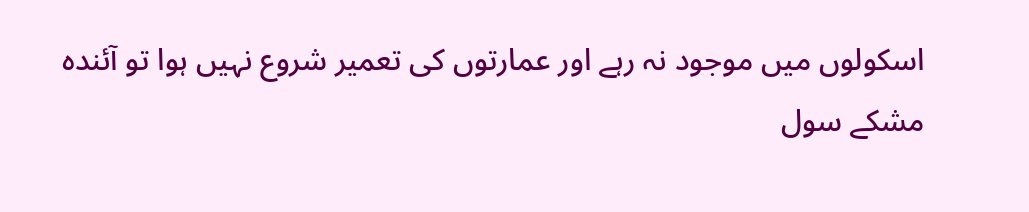اسکولوں میں موجود نہ رہے اور عمارتوں کی تعمیر شروع نہیں ہوا تو آئندہ مشکے سول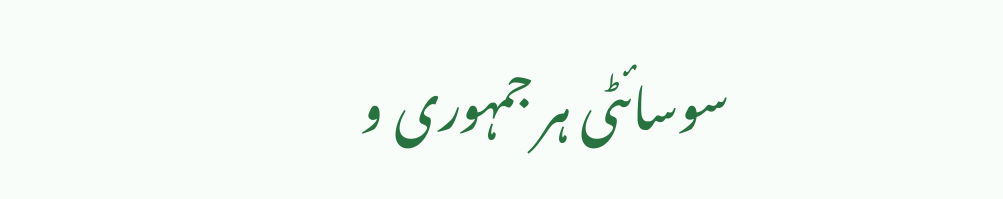سوسائٹی ہر جمہوری و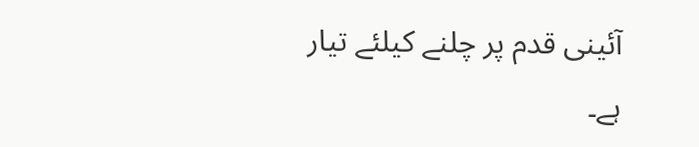آئینی قدم پر چلنے کیلئے تیار ہے۔